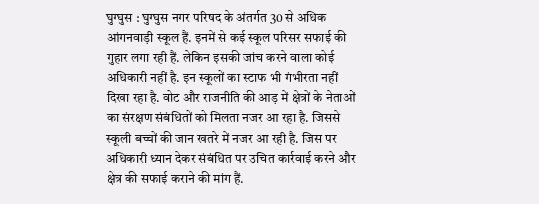घुग्घुस : घुग्घुस नगर परिषद के अंतर्गत 30 से अधिक आंगनवाड़ी स्कूल हैं. इनमें से कई स्कूल परिसर सफाई की गुहार लगा रही हैं. लेकिन इसकी जांच करने वाला कोई अधिकारी नहीं है. इन स्कूलों का स्टाफ भी गंभीरता नहीं दिखा रहा है. वोट और राजनीति की आड़ में क्षेत्रों के नेताओं का संरक्षण संबंधितों को मिलता नजर आ रहा है. जिससे स्कूली बच्चों की जान खतरे में नजर आ रही है. जिस पर अधिकारी ध्यान देकर संबंधित पर उचित कार्रवाई करने और क्षेत्र की सफाई कराने की मांग हैं.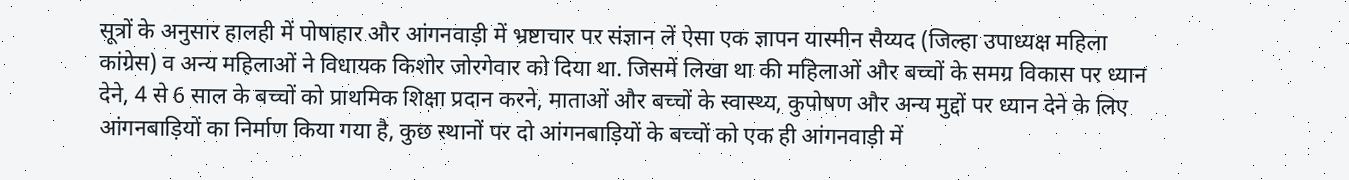सूत्रों के अनुसार हालही में पोषाहार और आंगनवाड़ी में भ्रष्टाचार पर संज्ञान लें ऐसा एक ज्ञापन यास्मीन सैय्यद (जिल्हा उपाध्यक्ष महिला कांग्रेस) व अन्य महिलाओं ने विधायक किशोर जोरगेवार को दिया था. जिसमें लिखा था की महिलाओं और बच्चों के समग्र विकास पर ध्यान देने, 4 से 6 साल के बच्चों को प्राथमिक शिक्षा प्रदान करने, माताओं और बच्चों के स्वास्थ्य, कुपोषण और अन्य मुद्दों पर ध्यान देने के लिए आंगनबाड़ियों का निर्माण किया गया है, कुछ स्थानों पर दो आंगनबाड़ियों के बच्चों को एक ही आंगनवाड़ी में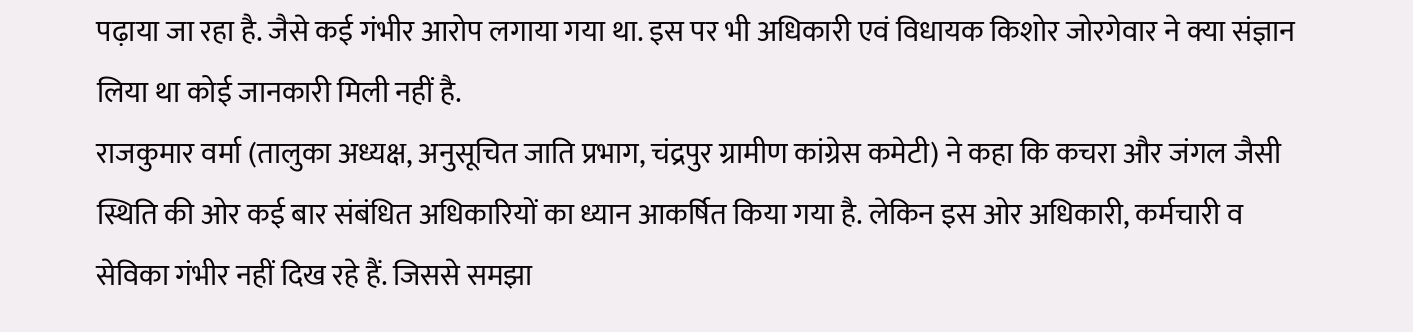पढ़ाया जा रहा है. जैसे कई गंभीर आरोप लगाया गया था. इस पर भी अधिकारी एवं विधायक किशोर जोरगेवार ने क्या संज्ञान लिया था कोई जानकारी मिली नहीं है.
राजकुमार वर्मा (तालुका अध्यक्ष, अनुसूचित जाति प्रभाग, चंद्रपुर ग्रामीण कांग्रेस कमेटी) ने कहा कि कचरा और जंगल जैसी स्थिति की ओर कई बार संबंधित अधिकारियों का ध्यान आकर्षित किया गया है. लेकिन इस ओर अधिकारी, कर्मचारी व सेविका गंभीर नहीं दिख रहे हैं. जिससे समझा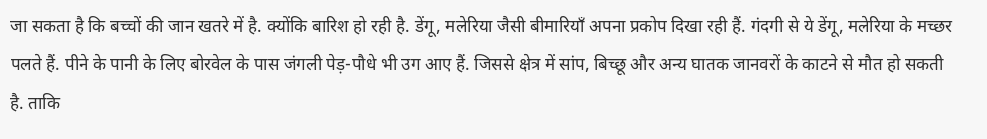जा सकता है कि बच्चों की जान खतरे में है. क्योंकि बारिश हो रही है. डेंगू, मलेरिया जैसी बीमारियाँ अपना प्रकोप दिखा रही हैं. गंदगी से ये डेंगू, मलेरिया के मच्छर पलते हैं. पीने के पानी के लिए बोरवेल के पास जंगली पेड़-पौधे भी उग आए हैं. जिससे क्षेत्र में सांप, बिच्छू और अन्य घातक जानवरों के काटने से मौत हो सकती है. ताकि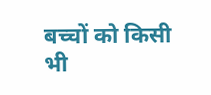बच्चों को किसी भी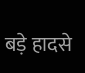बड़े हादसे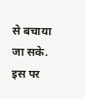से बचाया जा सके. इस पर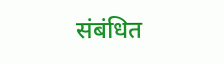संबंधित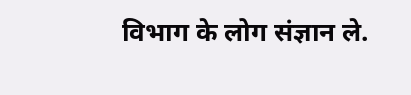विभाग के लोग संज्ञान ले.